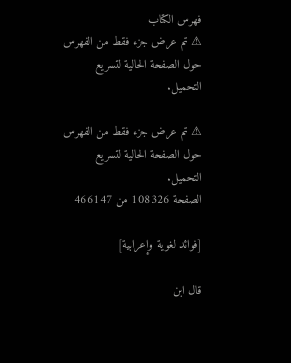فهرس الكتاب
⚠ تم عرض جزء فقط من الفهرس حول الصفحة الحالية لتسريع التحميل.

⚠ تم عرض جزء فقط من الفهرس حول الصفحة الحالية لتسريع التحميل.
الصفحة 108326 من 466147

[فوائد لغوية وإعرابية]

قال ابن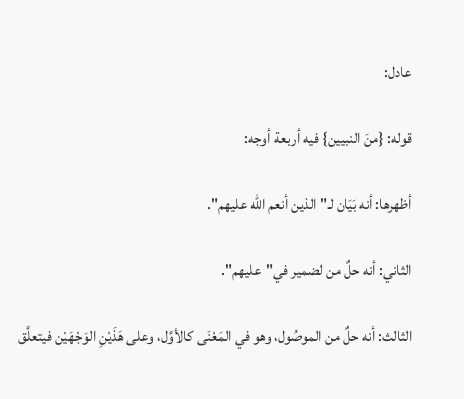عادل:

قوله: {منَ النبيين} فيه أربعة أوجه:

أظهرها: أنه بَيَان لـ"الذين أنعم الله عليهم".

الثاني: أنه حلٌ من لضمير في"عليهم".

الثالث: أنه حلٌ من الموصُول، وهو في المَعْنَى كالأوَّل، وعلى هَذَيْنِ الوَجْهَيْن فيتعلَّق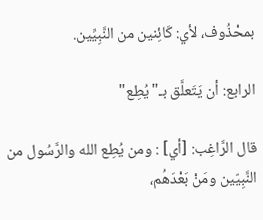بمحْذُوف، لأي: كَائِنين من النَّبِيِّين.

الرابع: أن يَتَعلَّق بـ"يُطِع"

قال الرَّاغِب: [أي] : ومن يُطِع الله والرَّسُول من النَّبِيّين ومَنْ بَعْدَهُم،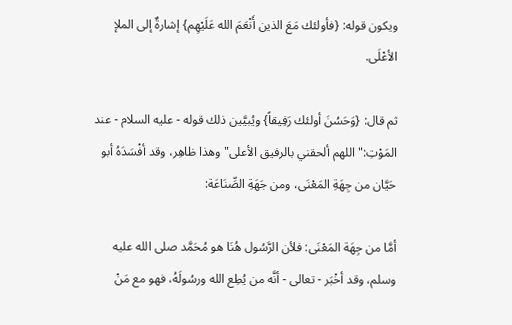ويكون قوله: {فأولئك مَعَ الذين أَنْعَمَ الله عَلَيْهِم} إشارةٌ إلى الملإ الأعْلَى.

ثم قال: {وَحَسُنَ أولئك رَفِيقاً} ويُبيَّين ذلك قوله - عليه السلام - عند المَوْتِ:"اللهم ألحقني بالرفيق الأعلى"وهذا ظاهِر، وقد أفْسَدَهُ أبو حَيَّان من جِهَةِ المَعْنَى، ومن جَهَةِ الصِّنَاعَة:

أمَّا من جِهَة المَعْنَى: فلأن الرَّسُول هُنَا هو مُحَمَّد صلى الله عليه وسلم، وقد أخْبَر - تعالى - أنَّه من يُطِع الله ورسُولَهُ، فهو مع مَنْ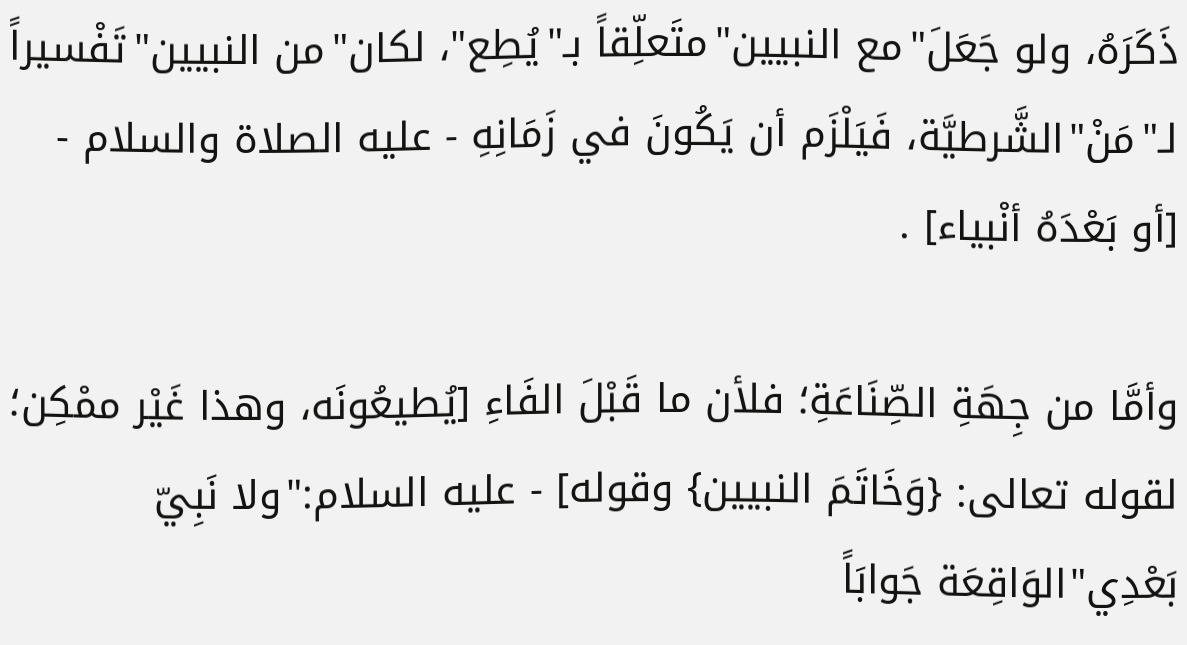ذَكَرَهُ، ولو جَعَلَ"مع النبيين"متَعلِّقاً بـ"يُطِع"، لكان"من النبيين"تَفْسيراً لـ"مَنْ"الشَّرطيَّة، فَيَلْزَم أن يَكُونَ في زَمَانِهِ - عليه الصلاة والسلام - [أو بَعْدَهُ أنْبياء] .

وأمَّا من جِهَةِ الصِّنَاعَةِ؛ فلأن ما قَبْلَ الفَاءِ [يُطيعُونَه، وهذا غَيْر ممْكِن؛ لقوله تعالى: {وَخَاتَمَ النبيين} وقوله] - عليه السلام:"ولا نَبِيّ بَعْدِي"الوَاقِعَة جَوابَاً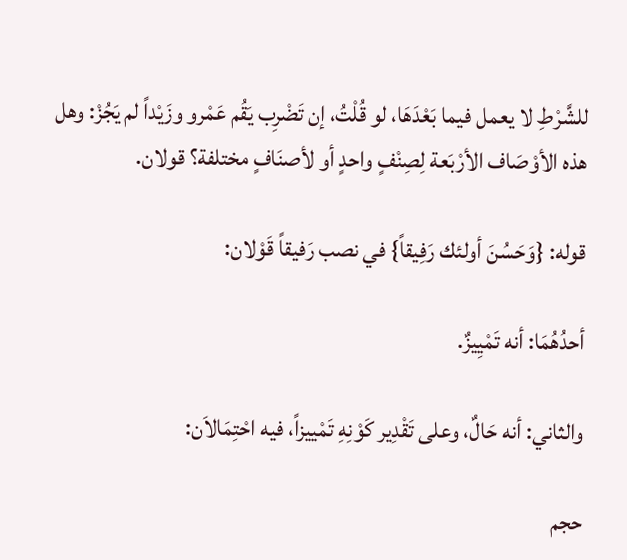للشَّرْطِ لا يعمل فيما بَعْدَهَا، لو قُلْتُ، إن تَضْرِب يَقُم عَمْرو وزَيْداً لم يَجُزْ: وهل هذه الأوْصَاف الأرْبَعة لِصِنْفٍ واحدٍ أو لأصنَافٍ مختلفة؟ قولان.

قوله: {وَحَسُنَ أولئك رَفِيقاً} في نصب رَفيقاً قَوْلان:

أحدُهُمَا: أنه تَمْيِيزٌ.

والثاني: أنه حَالٌ، وعلى تَقْدِير كَوْنِهِ تَمْييزاً، فيه احْتِمَالاَن:

حجم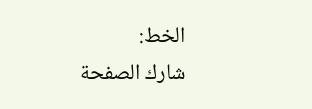الخط:
شارك الصفحة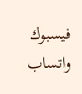فيسبوك واتساب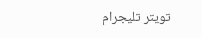تويتر تليجرام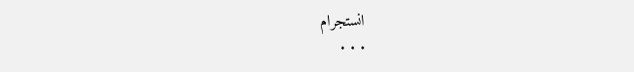انستجرام
. . .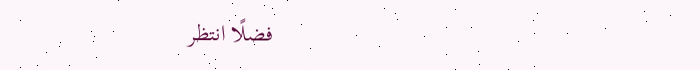فضلًا انتظر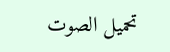تحميل الصوت